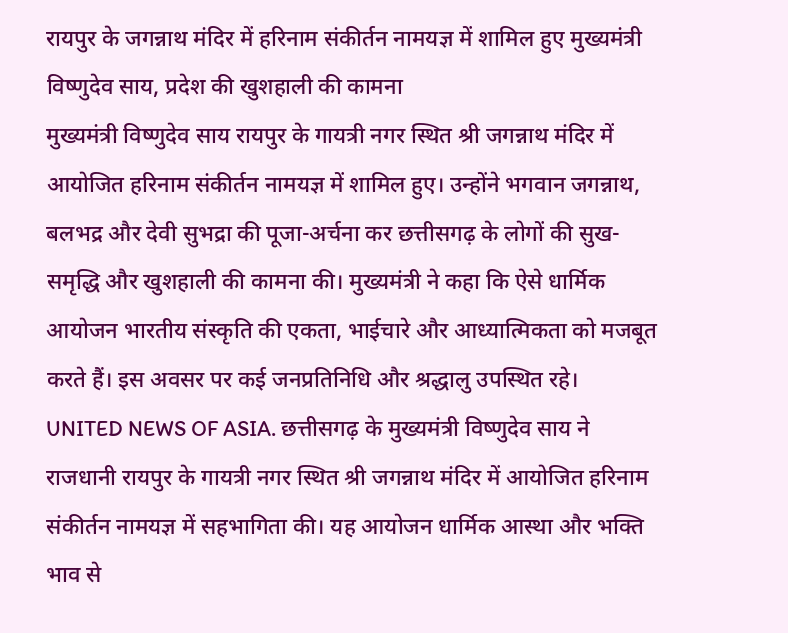रायपुर के जगन्नाथ मंदिर में हरिनाम संकीर्तन नामयज्ञ में शामिल हुए मुख्यमंत्री विष्णुदेव साय, प्रदेश की खुशहाली की कामना
मुख्यमंत्री विष्णुदेव साय रायपुर के गायत्री नगर स्थित श्री जगन्नाथ मंदिर में आयोजित हरिनाम संकीर्तन नामयज्ञ में शामिल हुए। उन्होंने भगवान जगन्नाथ, बलभद्र और देवी सुभद्रा की पूजा-अर्चना कर छत्तीसगढ़ के लोगों की सुख-समृद्धि और खुशहाली की कामना की। मुख्यमंत्री ने कहा कि ऐसे धार्मिक आयोजन भारतीय संस्कृति की एकता, भाईचारे और आध्यात्मिकता को मजबूत करते हैं। इस अवसर पर कई जनप्रतिनिधि और श्रद्धालु उपस्थित रहे।
UNITED NEWS OF ASIA. छत्तीसगढ़ के मुख्यमंत्री विष्णुदेव साय ने राजधानी रायपुर के गायत्री नगर स्थित श्री जगन्नाथ मंदिर में आयोजित हरिनाम संकीर्तन नामयज्ञ में सहभागिता की। यह आयोजन धार्मिक आस्था और भक्ति भाव से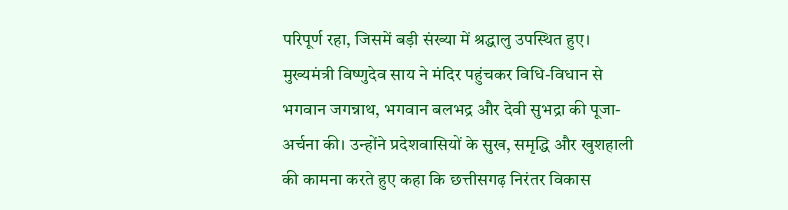परिपूर्ण रहा, जिसमें बड़ी संख्या में श्रद्धालु उपस्थित हुए।
मुख्यमंत्री विष्णुदेव साय ने मंदिर पहुंचकर विधि-विधान से भगवान जगन्नाथ, भगवान बलभद्र और देवी सुभद्रा की पूजा-अर्चना की। उन्होंने प्रदेशवासियों के सुख, समृद्धि और खुशहाली की कामना करते हुए कहा कि छत्तीसगढ़ निरंतर विकास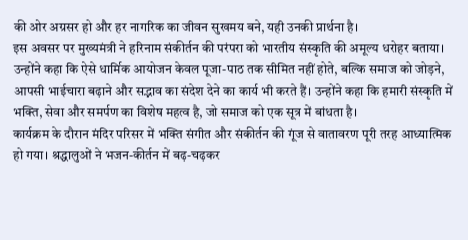की ओर अग्रसर हो और हर नागरिक का जीवन सुखमय बने, यही उनकी प्रार्थना है।
इस अवसर पर मुख्यमंत्री ने हरिनाम संकीर्तन की परंपरा को भारतीय संस्कृति की अमूल्य धरोहर बताया। उन्होंने कहा कि ऐसे धार्मिक आयोजन केवल पूजा-पाठ तक सीमित नहीं होते, बल्कि समाज को जोड़ने, आपसी भाईचारा बढ़ाने और सद्भाव का संदेश देने का कार्य भी करते हैं। उन्होंने कहा कि हमारी संस्कृति में भक्ति, सेवा और समर्पण का विशेष महत्व है, जो समाज को एक सूत्र में बांधता है।
कार्यक्रम के दौरान मंदिर परिसर में भक्ति संगीत और संकीर्तन की गूंज से वातावरण पूरी तरह आध्यात्मिक हो गया। श्रद्धालुओं ने भजन-कीर्तन में बढ़-चढ़कर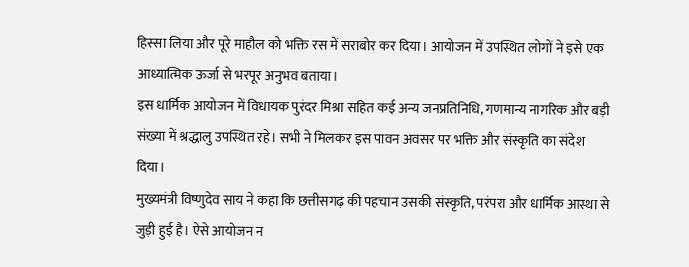हिस्सा लिया और पूरे माहौल को भक्ति रस में सराबोर कर दिया। आयोजन में उपस्थित लोगों ने इसे एक आध्यात्मिक ऊर्जा से भरपूर अनुभव बताया।
इस धार्मिक आयोजन में विधायक पुरंदर मिश्रा सहित कई अन्य जनप्रतिनिधि, गणमान्य नागरिक और बड़ी संख्या में श्रद्धालु उपस्थित रहे। सभी ने मिलकर इस पावन अवसर पर भक्ति और संस्कृति का संदेश दिया।
मुख्यमंत्री विष्णुदेव साय ने कहा कि छत्तीसगढ़ की पहचान उसकी संस्कृति, परंपरा और धार्मिक आस्था से जुड़ी हुई है। ऐसे आयोजन न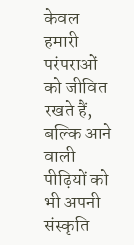केवल हमारी परंपराओं को जीवित रखते हैं, बल्कि आने वाली पीढ़ियों को भी अपनी संस्कृति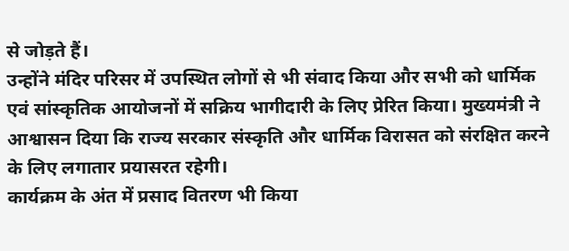से जोड़ते हैं।
उन्होंने मंदिर परिसर में उपस्थित लोगों से भी संवाद किया और सभी को धार्मिक एवं सांस्कृतिक आयोजनों में सक्रिय भागीदारी के लिए प्रेरित किया। मुख्यमंत्री ने आश्वासन दिया कि राज्य सरकार संस्कृति और धार्मिक विरासत को संरक्षित करने के लिए लगातार प्रयासरत रहेगी।
कार्यक्रम के अंत में प्रसाद वितरण भी किया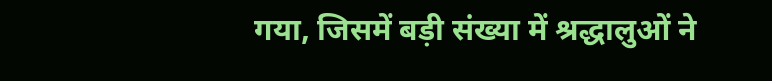गया, जिसमें बड़ी संख्या में श्रद्धालुओं ने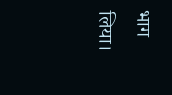भाग लिया।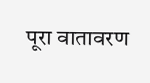पूरा वातावरण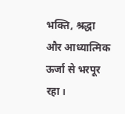भक्ति, श्रद्धा और आध्यात्मिक ऊर्जा से भरपूर रहा।